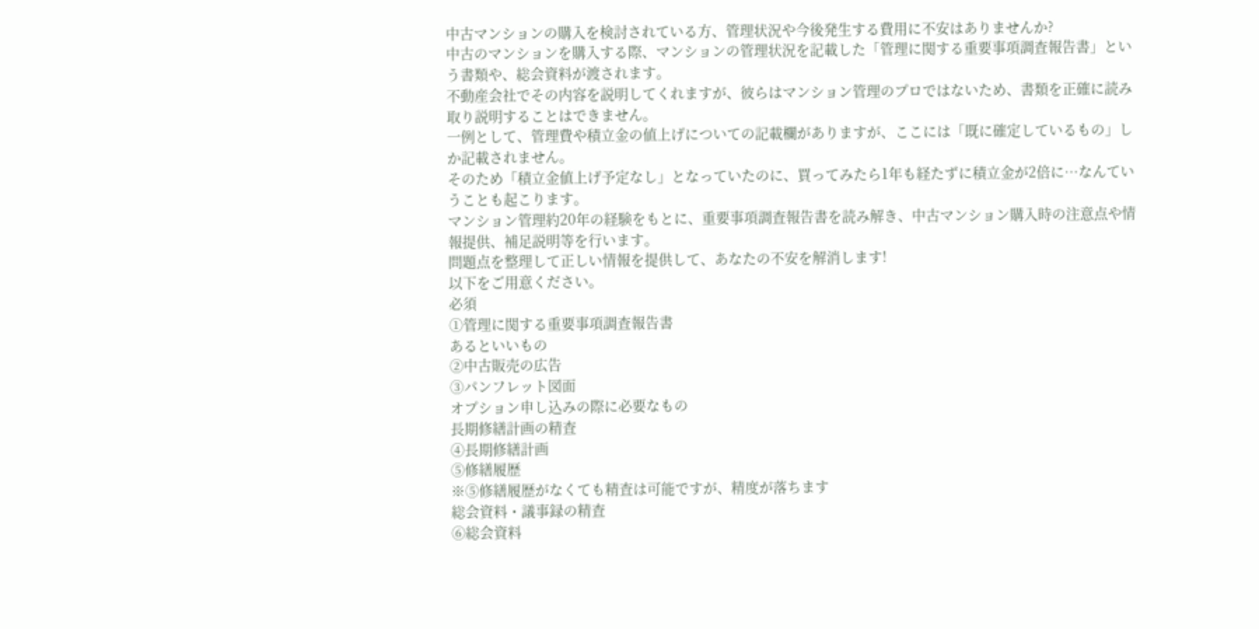中古マンションの購入を検討されている方、管理状況や今後発生する費用に不安はありませんか?
中古のマンションを購入する際、マンションの管理状況を記載した「管理に関する重要事項調査報告書」という書類や、総会資料が渡されます。
不動産会社でその内容を説明してくれますが、彼らはマンション管理のプロではないため、書類を正確に読み取り説明することはできません。
一例として、管理費や積立金の値上げについての記載欄がありますが、ここには「既に確定しているもの」しか記載されません。
そのため「積立金値上げ予定なし」となっていたのに、買ってみたら1年も経たずに積立金が2倍に…なんていうことも起こります。
マンション管理約20年の経験をもとに、重要事項調査報告書を読み解き、中古マンション購入時の注意点や情報提供、補足説明等を行います。
問題点を整理して正しい情報を提供して、あなたの不安を解消します!
以下をご用意ください。
必須
①管理に関する重要事項調査報告書
あるといいもの
②中古販売の広告
③パンフレット図面
オプション申し込みの際に必要なもの
長期修繕計画の精査
④長期修繕計画
⑤修繕履歴
※⑤修繕履歴がなくても精査は可能ですが、精度が落ちます
総会資料・議事録の精査
⑥総会資料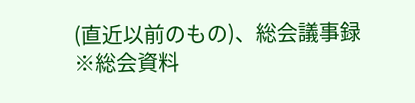(直近以前のもの)、総会議事録
※総会資料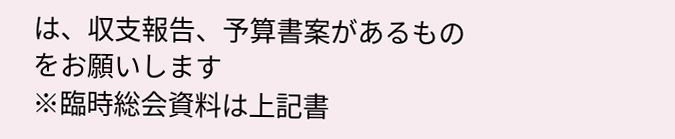は、収支報告、予算書案があるものをお願いします
※臨時総会資料は上記書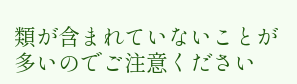類が含まれていないことが多いのでご注意ください